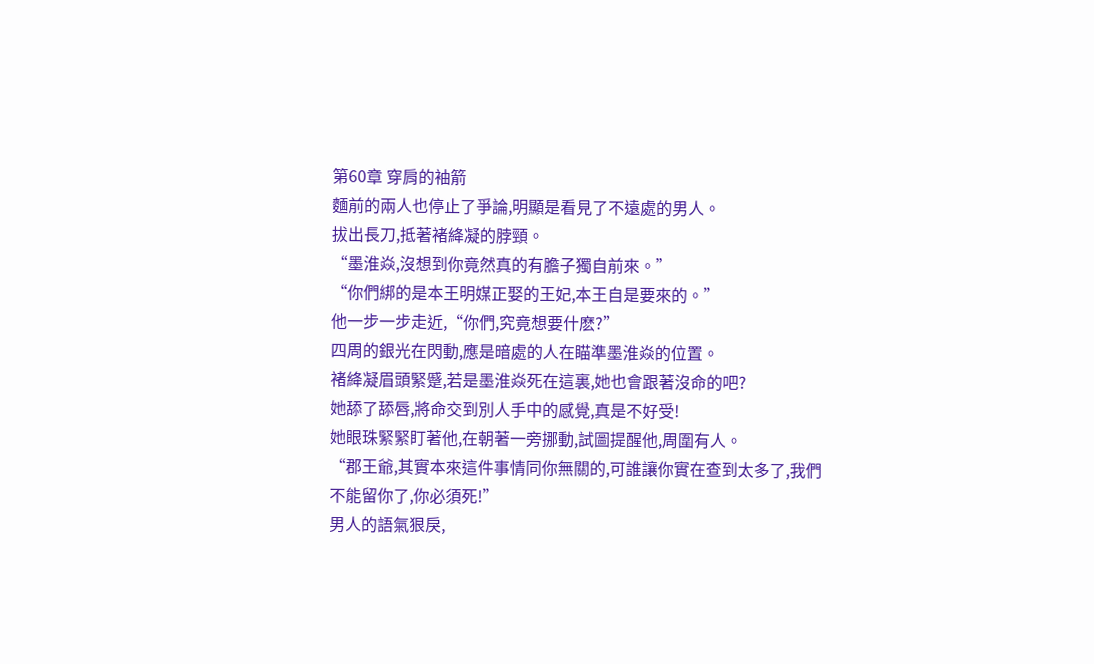第60章 穿肩的袖箭
麵前的兩人也停止了爭論,明顯是看見了不遠處的男人。
拔出長刀,抵著褚絳凝的脖頸。
“墨淮焱,沒想到你竟然真的有膽子獨自前來。”
“你們綁的是本王明媒正娶的王妃,本王自是要來的。”
他一步一步走近,“你們,究竟想要什麽?”
四周的銀光在閃動,應是暗處的人在瞄準墨淮焱的位置。
褚絳凝眉頭緊蹙,若是墨淮焱死在這裏,她也會跟著沒命的吧?
她舔了舔唇,將命交到別人手中的感覺,真是不好受!
她眼珠緊緊盯著他,在朝著一旁挪動,試圖提醒他,周圍有人。
“郡王爺,其實本來這件事情同你無關的,可誰讓你實在查到太多了,我們不能留你了,你必須死!”
男人的語氣狠戾,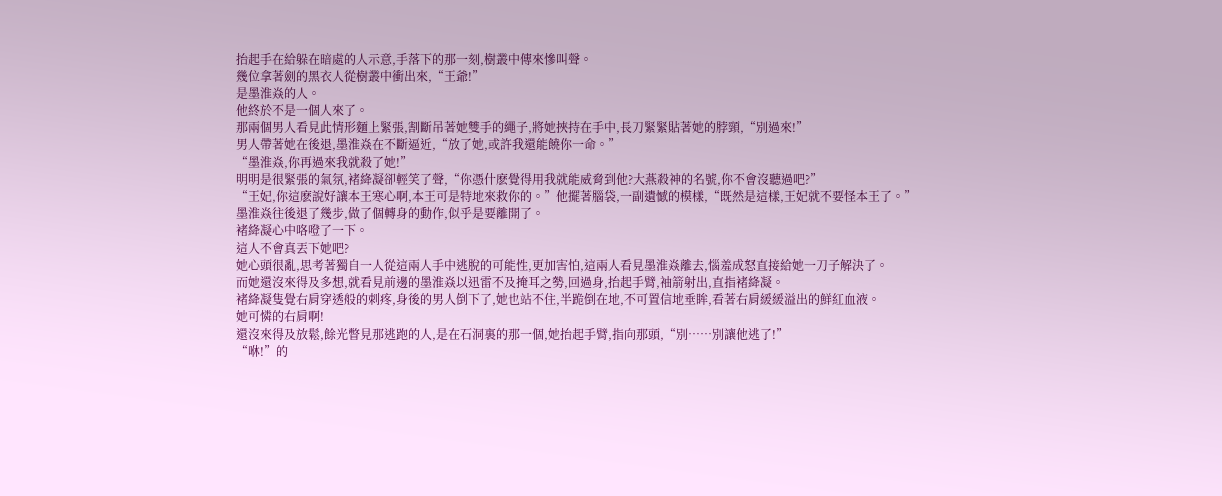抬起手在給躲在暗處的人示意,手落下的那一刻,樹叢中傳來慘叫聲。
幾位拿著劍的黑衣人從樹叢中衝出來,“王爺!”
是墨淮焱的人。
他終於不是一個人來了。
那兩個男人看見此情形麵上緊張,割斷吊著她雙手的繩子,將她挾持在手中,長刀緊緊貼著她的脖頸,“別過來!”
男人帶著她在後退,墨淮焱在不斷逼近,“放了她,或許我還能饒你一命。”
“墨淮焱,你再過來我就殺了她!”
明明是很緊張的氣氛,褚絳凝卻輕笑了聲,“你憑什麽覺得用我就能威脅到他?大燕殺神的名號,你不會沒聽過吧?”
“王妃,你這麽說好讓本王寒心啊,本王可是特地來救你的。”他擺著腦袋,一副遺憾的模樣,“既然是這樣,王妃就不要怪本王了。”
墨淮焱往後退了幾步,做了個轉身的動作,似乎是要離開了。
褚絳凝心中咯噔了一下。
這人不會真丟下她吧?
她心頭很亂,思考著獨自一人從這兩人手中逃脫的可能性,更加害怕,這兩人看見墨淮焱離去,惱羞成怒直接給她一刀子解決了。
而她還沒來得及多想,就看見前邊的墨淮焱以迅雷不及掩耳之勢,回過身,抬起手臂,袖箭射出,直指褚絳凝。
褚絳凝隻覺右肩穿透般的刺疼,身後的男人倒下了,她也站不住,半跪倒在地,不可置信地垂眸,看著右肩緩緩溢出的鮮紅血液。
她可憐的右肩啊!
還沒來得及放鬆,餘光瞥見那逃跑的人,是在石洞裏的那一個,她抬起手臂,指向那頭,“別……別讓他逃了!”
“咻!”的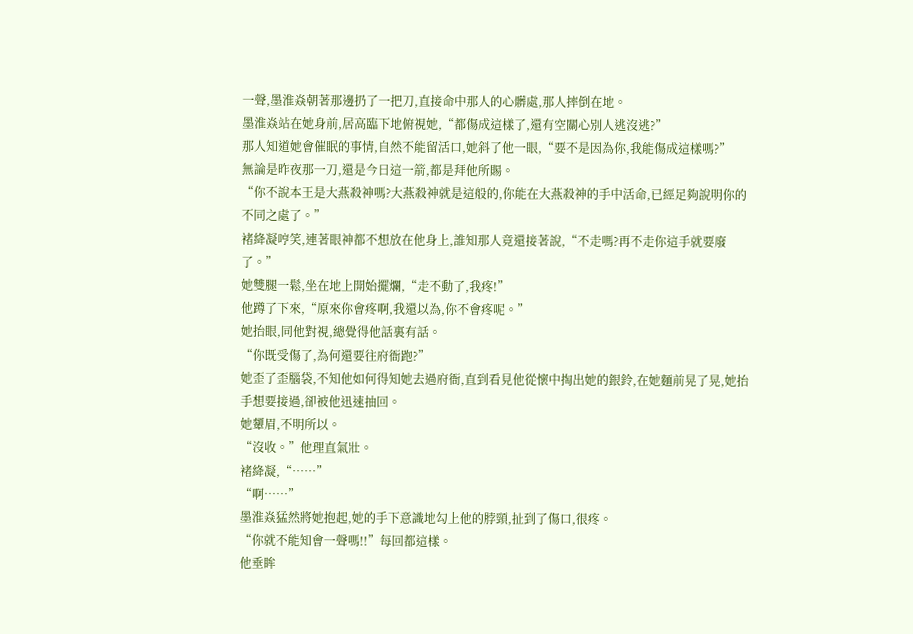一聲,墨淮焱朝著那邊扔了一把刀,直接命中那人的心髒處,那人摔倒在地。
墨淮焱站在她身前,居高臨下地俯視她,“都傷成這樣了,還有空關心別人逃沒逃?”
那人知道她會催眠的事情,自然不能留活口,她斜了他一眼,“要不是因為你,我能傷成這樣嗎?”
無論是昨夜那一刀,還是今日這一箭,都是拜他所賜。
“你不說本王是大燕殺神嗎?大燕殺神就是這般的,你能在大燕殺神的手中活命,已經足夠說明你的不同之處了。”
褚絳凝哼笑,連著眼神都不想放在他身上,誰知那人竟還接著說,“不走嗎?再不走你這手就要廢了。”
她雙腿一鬆,坐在地上開始擺爛,“走不動了,我疼!”
他蹲了下來,“原來你會疼啊,我還以為,你不會疼呢。”
她抬眼,同他對視,總覺得他話裏有話。
“你既受傷了,為何還要往府衙跑?”
她歪了歪腦袋,不知他如何得知她去過府衙,直到看見他從懷中掏出她的銀鈴,在她麵前晃了晃,她抬手想要接過,卻被他迅速抽回。
她顰眉,不明所以。
“沒收。”他理直氣壯。
褚絳凝,“……”
“啊……”
墨淮焱猛然將她抱起,她的手下意識地勾上他的脖頸,扯到了傷口,很疼。
“你就不能知會一聲嗎!!”每回都這樣。
他垂眸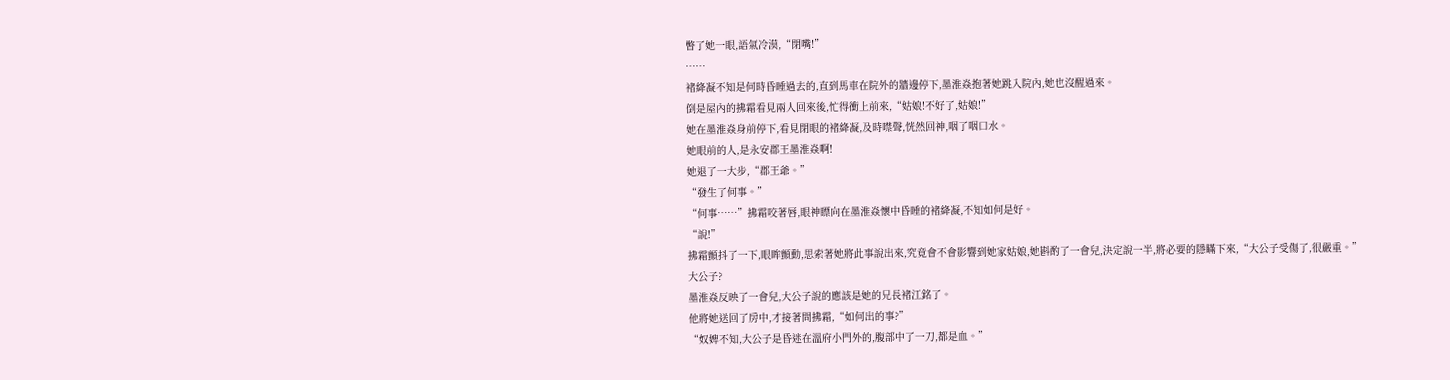瞥了她一眼,語氣冷漠,“閉嘴!”
……
褚絳凝不知是何時昏睡過去的,直到馬車在院外的牆邊停下,墨淮焱抱著她跳入院內,她也沒醒過來。
倒是屋內的拂霜看見兩人回來後,忙得衝上前來,“姑娘!不好了,姑娘!”
她在墨淮焱身前停下,看見閉眼的褚絳凝,及時噤聲,恍然回神,咽了咽口水。
她眼前的人,是永安郡王墨淮焱啊!
她退了一大步,“郡王爺。”
“發生了何事。”
“何事……”拂霜咬著唇,眼神瞟向在墨淮焱懷中昏睡的褚絳凝,不知如何是好。
“說!”
拂霜顫抖了一下,眼眸顫動,思索著她將此事說出來,究竟會不會影響到她家姑娘,她斟酌了一會兒,決定說一半,將必要的隱瞞下來,“大公子受傷了,很嚴重。”
大公子?
墨淮焱反映了一會兒,大公子說的應該是她的兄長褚江銘了。
他將她送回了房中,才接著問拂霜,“如何出的事?”
“奴婢不知,大公子是昏迷在溫府小門外的,腹部中了一刀,都是血。”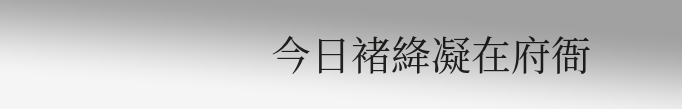今日褚絳凝在府衙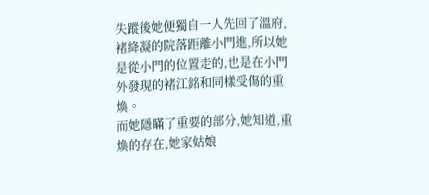失蹤後她便獨自一人先回了溫府,褚絳凝的院落距離小門進,所以她是從小門的位置走的,也是在小門外發現的褚江銘和同樣受傷的重煥。
而她隱瞞了重要的部分,她知道,重煥的存在,她家姑娘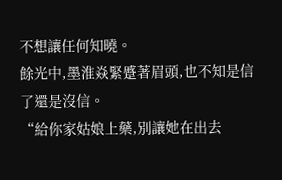不想讓任何知曉。
餘光中,墨淮焱緊蹙著眉頭,也不知是信了還是沒信。
“給你家姑娘上藥,別讓她在出去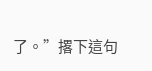了。”撂下這句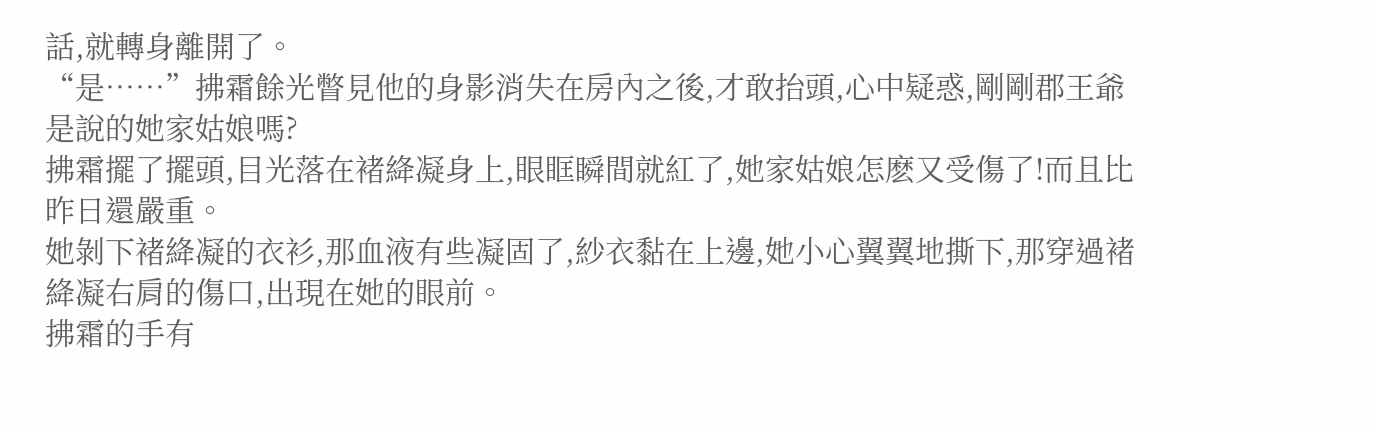話,就轉身離開了。
“是……”拂霜餘光瞥見他的身影消失在房內之後,才敢抬頭,心中疑惑,剛剛郡王爺是說的她家姑娘嗎?
拂霜擺了擺頭,目光落在褚絳凝身上,眼眶瞬間就紅了,她家姑娘怎麽又受傷了!而且比昨日還嚴重。
她剝下褚絳凝的衣衫,那血液有些凝固了,紗衣黏在上邊,她小心翼翼地撕下,那穿過褚絳凝右肩的傷口,出現在她的眼前。
拂霜的手有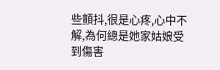些顫抖,很是心疼,心中不解,為何總是她家姑娘受到傷害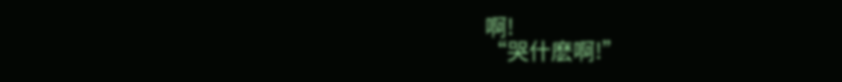啊!
“哭什麽啊!”